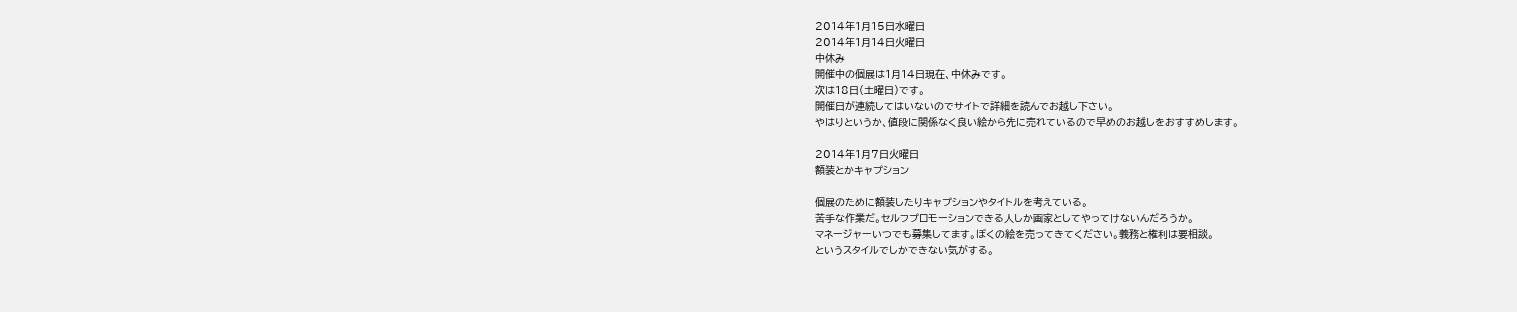2014年1月15日水曜日
2014年1月14日火曜日
中休み
開催中の個展は1月14日現在、中休みです。
次は18日(土曜日)です。
開催日が連続してはいないのでサイトで詳細を読んでお越し下さい。
やはりというか、値段に関係なく良い絵から先に売れているので早めのお越しをおすすめします。

2014年1月7日火曜日
額装とかキャプション

個展のために額装したりキャプションやタイトルを考えている。
苦手な作業だ。セルフプロモーションできる人しか画家としてやってけないんだろうか。
マネージャーいつでも募集してます。ぼくの絵を売ってきてください。義務と権利は要相談。
というスタイルでしかできない気がする。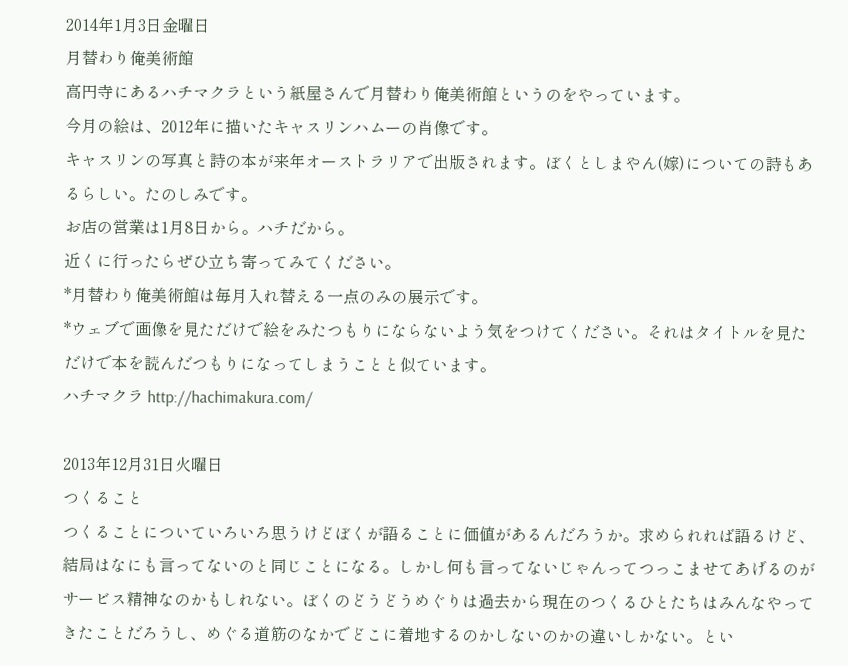2014年1月3日金曜日
月替わり俺美術館
高円寺にあるハチマクラという紙屋さんで月替わり俺美術館というのをやっています。
今月の絵は、2012年に描いたキャスリンハムーの肖像です。
キャスリンの写真と詩の本が来年オーストラリアで出版されます。ぼくとしまやん(嫁)についての詩もあるらしい。たのしみです。
お店の営業は1月8日から。ハチだから。
近くに行ったらぜひ立ち寄ってみてください。
*月替わり俺美術館は毎月入れ替える一点のみの展示です。
*ウェブで画像を見ただけで絵をみたつもりにならないよう気をつけてください。それはタイトルを見ただけで本を読んだつもりになってしまうことと似ています。
ハチマクラ http://hachimakura.com/

2013年12月31日火曜日
つくること
つくることについていろいろ思うけどぼくが語ることに価値があるんだろうか。求められれば語るけど、結局はなにも言ってないのと同じことになる。しかし何も言ってないじゃんってつっこませてあげるのがサービス精神なのかもしれない。ぼくのどうどうめぐりは過去から現在のつくるひとたちはみんなやってきたことだろうし、めぐる道筋のなかでどこに着地するのかしないのかの違いしかない。とい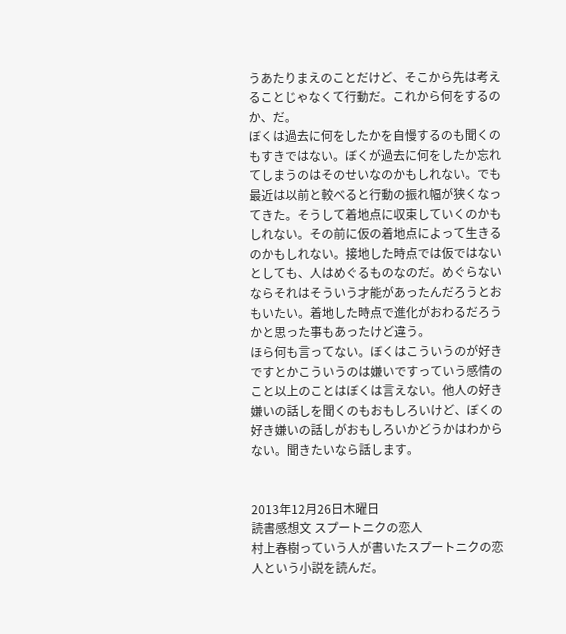うあたりまえのことだけど、そこから先は考えることじゃなくて行動だ。これから何をするのか、だ。
ぼくは過去に何をしたかを自慢するのも聞くのもすきではない。ぼくが過去に何をしたか忘れてしまうのはそのせいなのかもしれない。でも最近は以前と較べると行動の振れ幅が狭くなってきた。そうして着地点に収束していくのかもしれない。その前に仮の着地点によって生きるのかもしれない。接地した時点では仮ではないとしても、人はめぐるものなのだ。めぐらないならそれはそういう才能があったんだろうとおもいたい。着地した時点で進化がおわるだろうかと思った事もあったけど違う。
ほら何も言ってない。ぼくはこういうのが好きですとかこういうのは嫌いですっていう感情のこと以上のことはぼくは言えない。他人の好き嫌いの話しを聞くのもおもしろいけど、ぼくの好き嫌いの話しがおもしろいかどうかはわからない。聞きたいなら話します。


2013年12月26日木曜日
読書感想文 スプートニクの恋人
村上春樹っていう人が書いたスプートニクの恋人という小説を読んだ。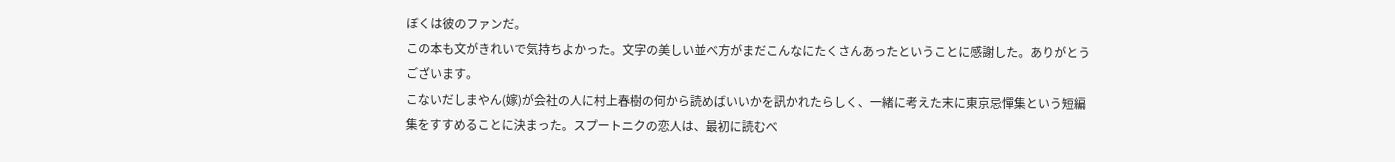ぼくは彼のファンだ。
この本も文がきれいで気持ちよかった。文字の美しい並べ方がまだこんなにたくさんあったということに感謝した。ありがとうございます。
こないだしまやん(嫁)が会社の人に村上春樹の何から読めばいいかを訊かれたらしく、一緒に考えた末に東京忌憚集という短編集をすすめることに決まった。スプートニクの恋人は、最初に読むべ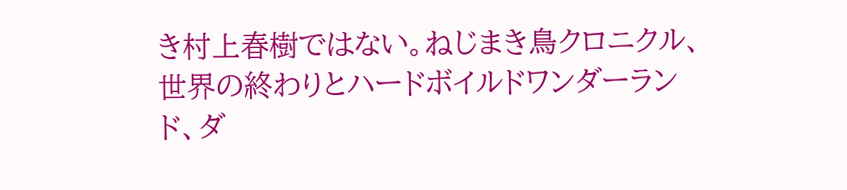き村上春樹ではない。ねじまき鳥クロニクル、世界の終わりとハードボイルドワンダーランド、ダ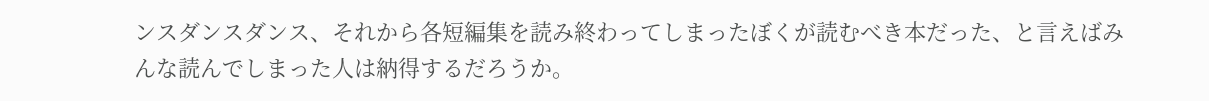ンスダンスダンス、それから各短編集を読み終わってしまったぼくが読むべき本だった、と言えばみんな読んでしまった人は納得するだろうか。